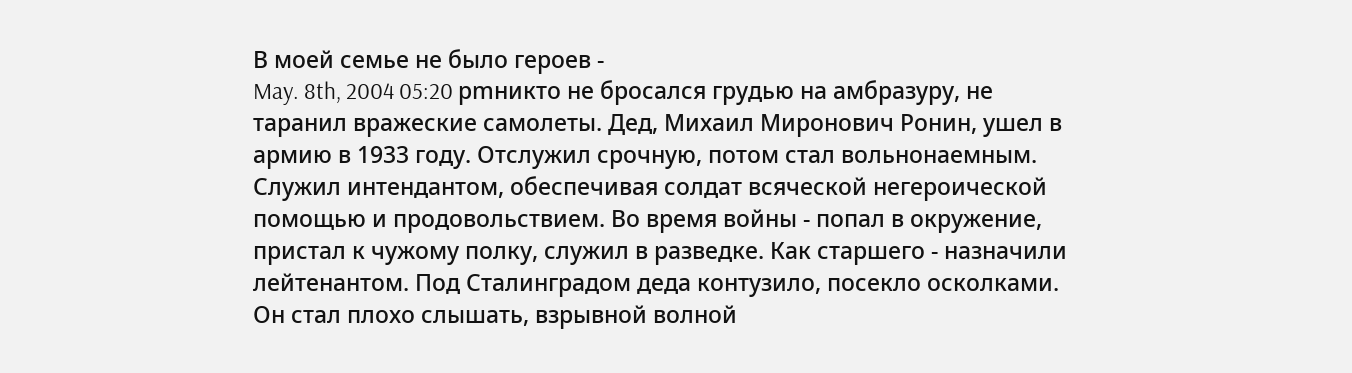В моей семье не было героев -
May. 8th, 2004 05:20 pmникто не бросался грудью на амбразуру, не таранил вражеские самолеты. Дед, Михаил Миронович Ронин, ушел в армию в 1933 году. Отслужил срочную, потом стал вольнонаемным. Служил интендантом, обеспечивая солдат всяческой негероической помощью и продовольствием. Во время войны - попал в окружение, пристал к чужому полку, служил в разведке. Как старшего - назначили лейтенантом. Под Сталинградом деда контузило, посекло осколками. Он стал плохо слышать, взрывной волной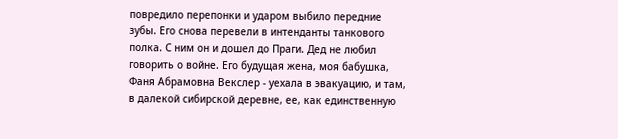повредило перепонки и ударом выбило передние зубы. Его снова перевели в интенданты танкового полка. С ним он и дошел до Праги. Дед не любил говорить о войне. Его будущая жена, моя бабушка, Фаня Абрамовна Векслер - уехала в эвакуацию, и там, в далекой сибирской деревне, ее, как единственную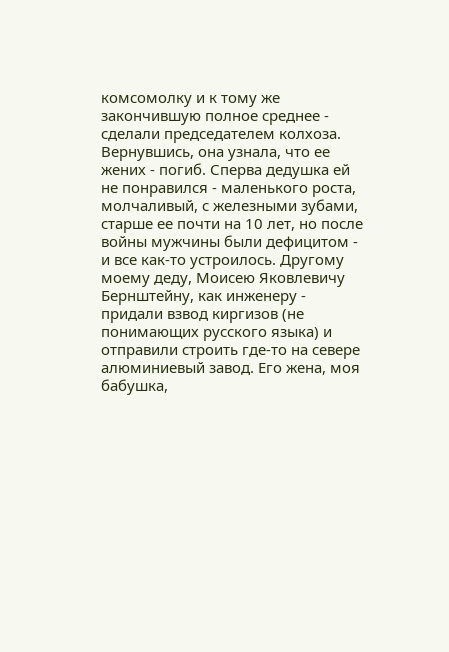комсомолку и к тому же закончившую полное среднее - сделали председателем колхоза. Вернувшись, она узнала, что ее жених - погиб. Сперва дедушка ей не понравился - маленького роста, молчаливый, с железными зубами, старше ее почти на 10 лет, но после войны мужчины были дефицитом - и все как-то устроилось. Другому моему деду, Моисею Яковлевичу Бернштейну, как инженеру - придали взвод киргизов (не понимающих русского языка) и отправили строить где-то на севере алюминиевый завод. Его жена, моя бабушка,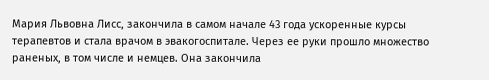Мария Львовна Лисс, закончила в самом начале 43 года ускоренные курсы терапевтов и стала врачом в эвакогоспитале. Через ее руки прошло множество раненых, в том числе и немцев. Она закончила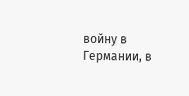войну в Германии, в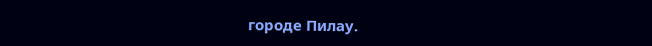городе Пилау.